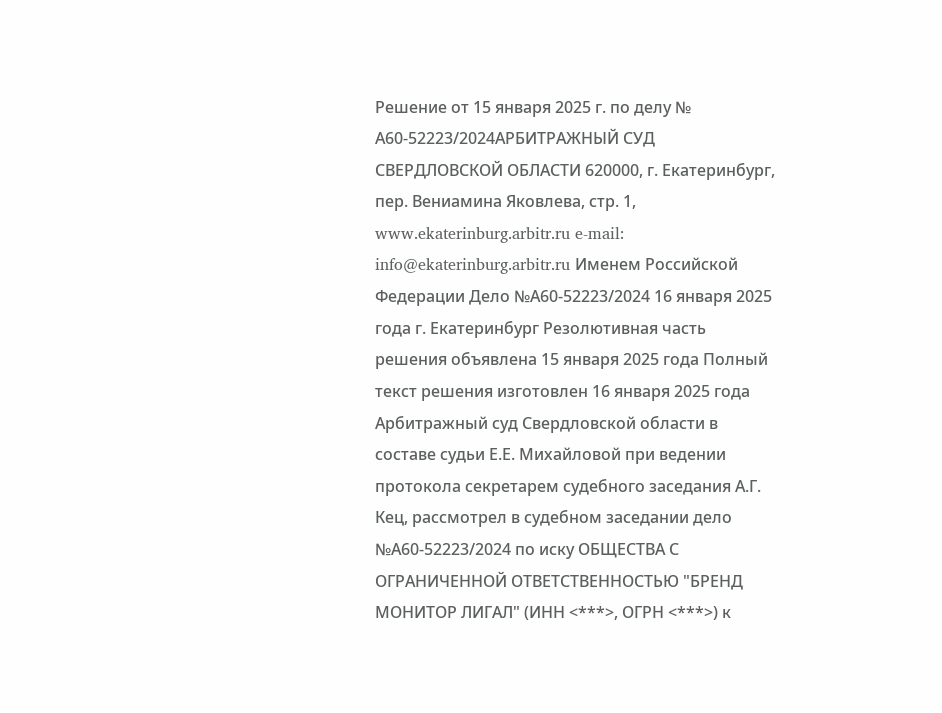Решение от 15 января 2025 г. по делу № А60-52223/2024АРБИТРАЖНЫЙ СУД СВЕРДЛОВСКОЙ ОБЛАСТИ 620000, г. Екатеринбург, пер. Вениамина Яковлева, стр. 1, www.ekaterinburg.arbitr.ru e-mail: info@ekaterinburg.arbitr.ru Именем Российской Федерации Дело №А60-52223/2024 16 января 2025 года г. Екатеринбург Резолютивная часть решения объявлена 15 января 2025 года Полный текст решения изготовлен 16 января 2025 года Арбитражный суд Свердловской области в составе судьи Е.Е. Михайловой при ведении протокола секретарем судебного заседания А.Г. Кец, рассмотрел в судебном заседании дело №А60-52223/2024 по иску ОБЩЕСТВА С ОГРАНИЧЕННОЙ ОТВЕТСТВЕННОСТЬЮ "БРЕНД МОНИТОР ЛИГАЛ" (ИНН <***>, ОГРН <***>) к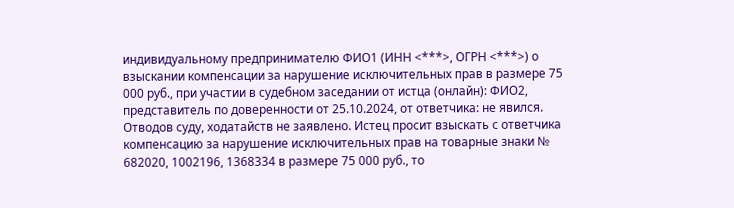индивидуальному предпринимателю ФИО1 (ИНН <***>, ОГРН <***>) о взыскании компенсации за нарушение исключительных прав в размере 75 000 руб., при участии в судебном заседании от истца (онлайн): ФИО2, представитель по доверенности от 25.10.2024, от ответчика: не явился. Отводов суду, ходатайств не заявлено. Истец просит взыскать с ответчика компенсацию за нарушение исключительных прав на товарные знаки № 682020, 1002196, 1368334 в размере 75 000 руб., то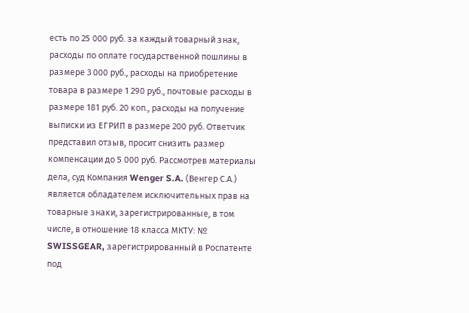есть по 25 000 руб. за каждый товарный знак, расходы по оплате государственной пошлины в размере 3 000 руб., расходы на приобретение товара в размере 1 290 руб., почтовые расходы в размере 181 руб. 20 коп., расходы на получение выписки из ЕГРИП в размере 200 руб. Ответчик представил отзыв, просит снизить размер компенсации до 5 000 руб. Рассмотрев материалы дела, суд Компания Wenger S.A. (Венгер С.А.) является обладателем исключительных прав на товарные знаки, зарегистрированные, в том числе, в отношение 18 класса МКТУ: № SWISSGEAR, зарегистрированный в Роспатенте под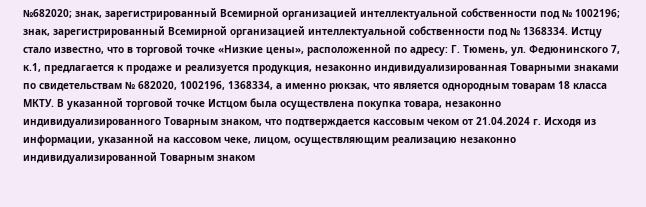№682020; знак, зарегистрированный Всемирной организацией интеллектуальной собственности под № 1002196; знак, зарегистрированный Всемирной организацией интеллектуальной собственности под № 1368334. Истцу стало известно, что в торговой точке «Низкие цены», расположенной по адресу: Г. Тюмень, ул. Федюнинского 7, к.1, предлагается к продаже и реализуется продукция, незаконно индивидуализированная Товарными знаками по свидетельствам № 682020, 1002196, 1368334, а именно рюкзак, что является однородным товарам 18 класса МКТУ. В указанной торговой точке Истцом была осуществлена покупка товара, незаконно индивидуализированного Товарным знаком, что подтверждается кассовым чеком от 21.04.2024 г. Исходя из информации, указанной на кассовом чеке, лицом, осуществляющим реализацию незаконно индивидуализированной Товарным знаком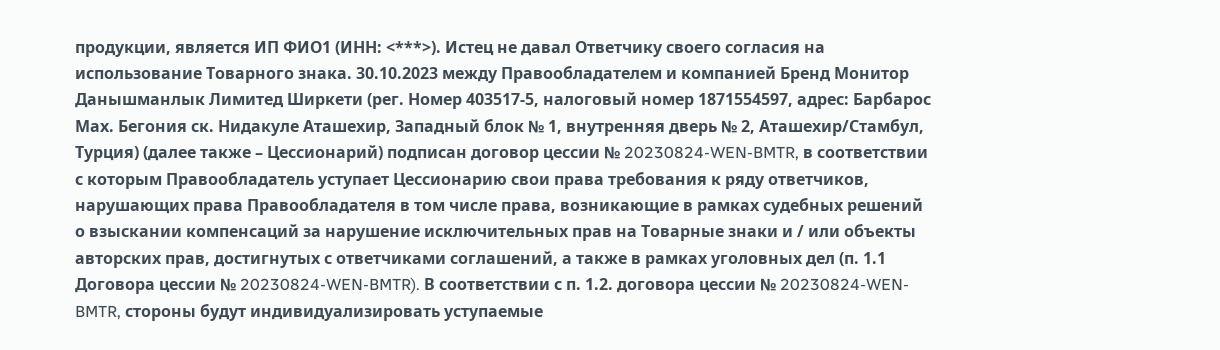продукции, является ИП ФИО1 (ИНН: <***>). Истец не давал Ответчику своего согласия на использование Товарного знака. 30.10.2023 между Правообладателем и компанией Бренд Монитор Данышманлык Лимитед Ширкети (рег. Номер 403517-5, налоговый номер 1871554597, адрес: Барбарос Мах. Бегония ск. Нидакуле Аташехир, Западный блок № 1, внутренняя дверь № 2, Аташехир/Стамбул, Турция) (далее также – Цессионарий) подписан договор цессии № 20230824-WEN-BMTR, в соответствии с которым Правообладатель уступает Цессионарию свои права требования к ряду ответчиков, нарушающих права Правообладателя в том числе права, возникающие в рамках судебных решений о взыскании компенсаций за нарушение исключительных прав на Товарные знаки и / или объекты авторских прав, достигнутых с ответчиками соглашений, а также в рамках уголовных дел (п. 1.1 Договора цессии № 20230824-WEN-BMTR). В соответствии с п. 1.2. договора цессии № 20230824-WEN-BMTR, стороны будут индивидуализировать уступаемые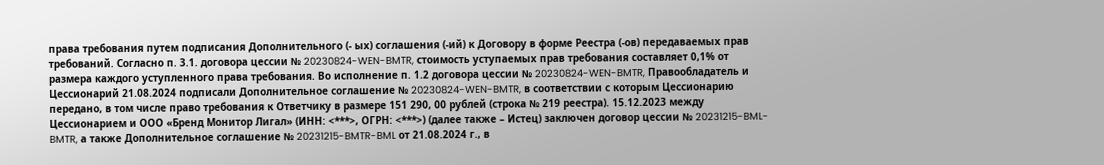права требования путем подписания Дополнительного (- ых) соглашения (-ий) к Договору в форме Реестра (-ов) передаваемых прав требований. Согласно п. 3.1. договора цессии № 20230824-WEN-BMTR, стоимость уступаемых прав требования составляет 0,1% от размера каждого уступленного права требования. Во исполнение п. 1.2 договора цессии № 20230824-WEN-BMTR, Правообладатель и Цессионарий 21.08.2024 подписали Дополнительное соглашение № 20230824-WEN-BMTR, в соответствии с которым Цессионарию передано, в том числе право требования к Ответчику в размере 151 290, 00 рублей (строка № 219 реестра). 15.12.2023 между Цессионарием и ООО «Бренд Монитор Лигал» (ИНН: <***>, ОГРН: <***>) (далее также – Истец) заключен договор цессии № 20231215-BML-BMTR, а также Дополнительное соглашение № 20231215-BMTR-BML от 21.08.2024 г., в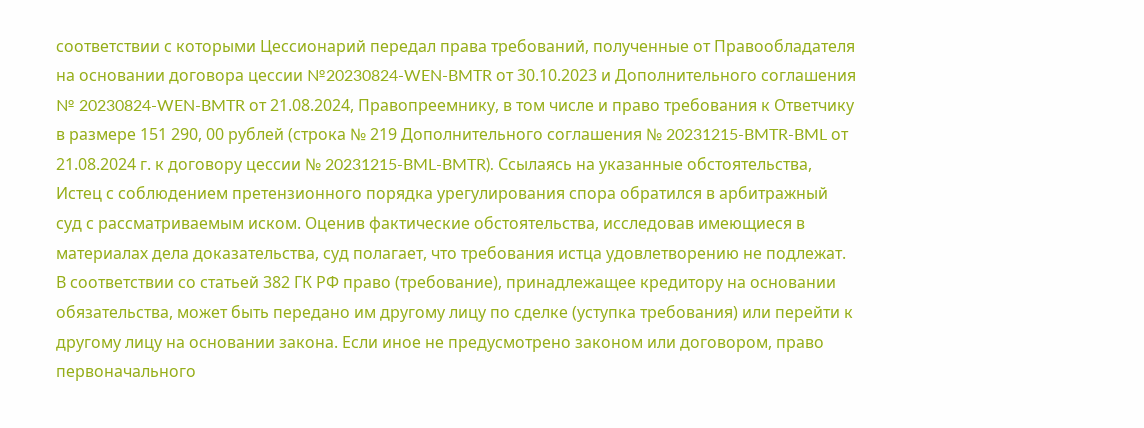соответствии с которыми Цессионарий передал права требований, полученные от Правообладателя на основании договора цессии №20230824-WEN-BMTR от 30.10.2023 и Дополнительного соглашения № 20230824-WEN-BMTR от 21.08.2024, Правопреемнику, в том числе и право требования к Ответчику в размере 151 290, 00 рублей (строка № 219 Дополнительного соглашения № 20231215-BMTR-BML от 21.08.2024 г. к договору цессии № 20231215-BML-BMTR). Ссылаясь на указанные обстоятельства, Истец с соблюдением претензионного порядка урегулирования спора обратился в арбитражный суд с рассматриваемым иском. Оценив фактические обстоятельства, исследовав имеющиеся в материалах дела доказательства, суд полагает, что требования истца удовлетворению не подлежат. В соответствии со статьей 382 ГК РФ право (требование), принадлежащее кредитору на основании обязательства, может быть передано им другому лицу по сделке (уступка требования) или перейти к другому лицу на основании закона. Если иное не предусмотрено законом или договором, право первоначального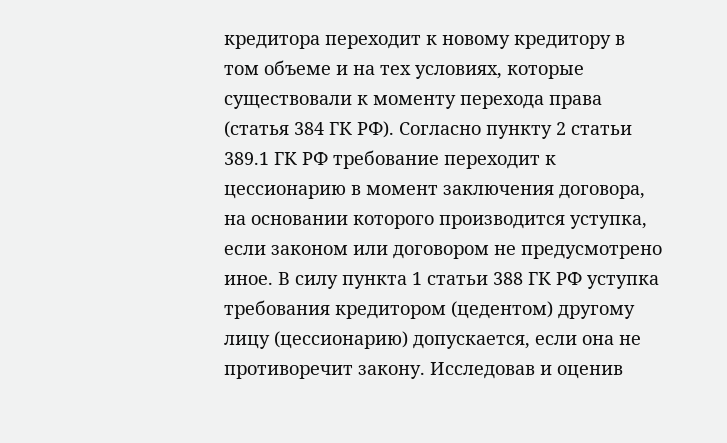кредитора переходит к новому кредитору в том объеме и на тех условиях, которые существовали к моменту перехода права (статья 384 ГК РФ). Согласно пункту 2 статьи 389.1 ГК РФ требование переходит к цессионарию в момент заключения договора, на основании которого производится уступка, если законом или договором не предусмотрено иное. В силу пункта 1 статьи 388 ГК РФ уступка требования кредитором (цедентом) другому лицу (цессионарию) допускается, если она не противоречит закону. Исследовав и оценив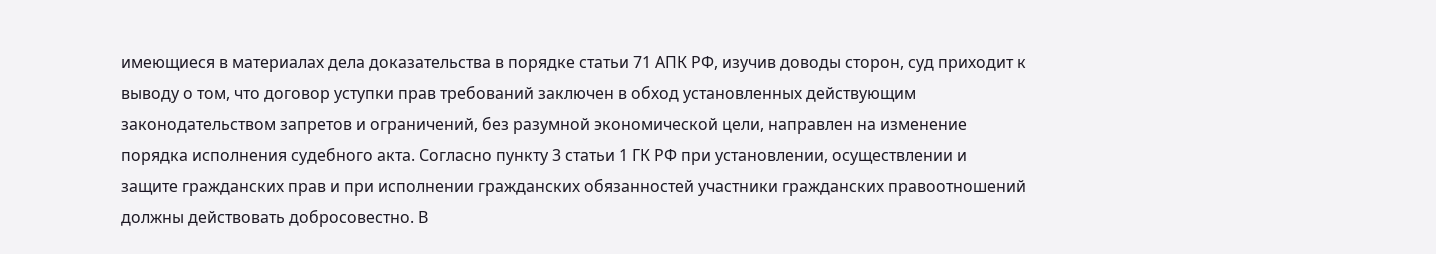имеющиеся в материалах дела доказательства в порядке статьи 71 АПК РФ, изучив доводы сторон, суд приходит к выводу о том, что договор уступки прав требований заключен в обход установленных действующим законодательством запретов и ограничений, без разумной экономической цели, направлен на изменение порядка исполнения судебного акта. Согласно пункту 3 статьи 1 ГК РФ при установлении, осуществлении и защите гражданских прав и при исполнении гражданских обязанностей участники гражданских правоотношений должны действовать добросовестно. В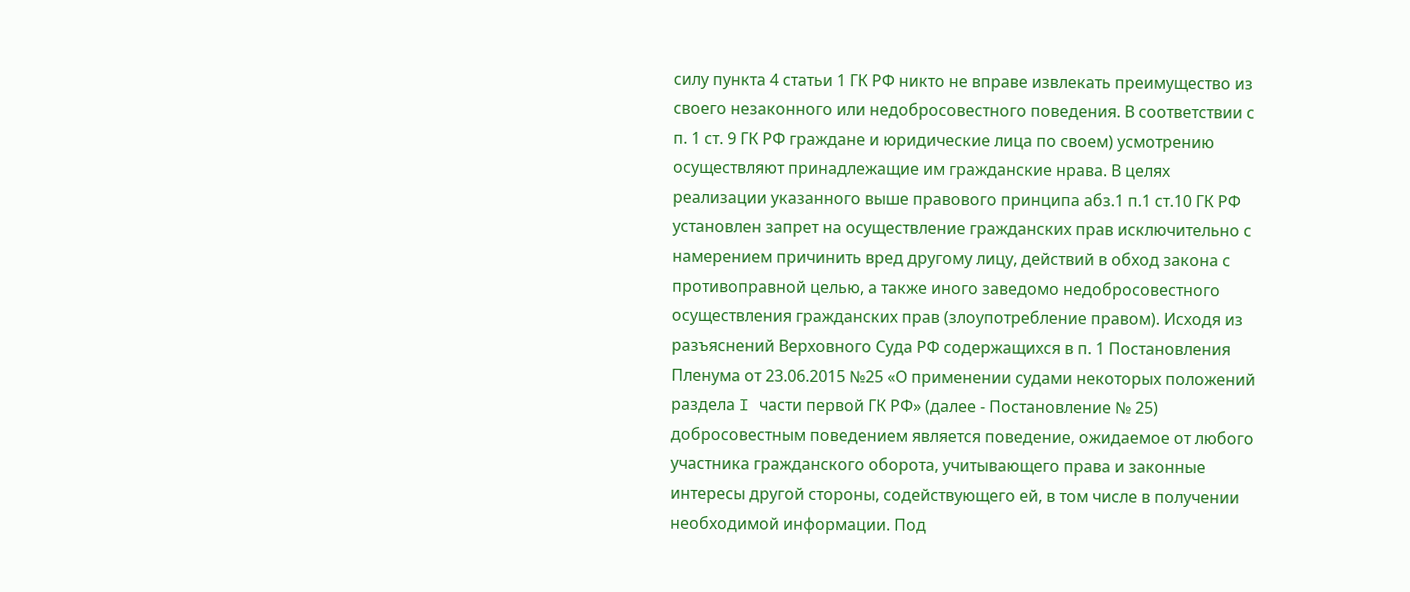силу пункта 4 статьи 1 ГК РФ никто не вправе извлекать преимущество из своего незаконного или недобросовестного поведения. В соответствии с п. 1 ст. 9 ГК РФ граждане и юридические лица по своем) усмотрению осуществляют принадлежащие им гражданские нрава. В целях реализации указанного выше правового принципа абз.1 п.1 ст.10 ГК РФ установлен запрет на осуществление гражданских прав исключительно с намерением причинить вред другому лицу, действий в обход закона с противоправной целью, а также иного заведомо недобросовестного осуществления гражданских прав (злоупотребление правом). Исходя из разъяснений Верховного Суда РФ содержащихся в п. 1 Постановления Пленума от 23.06.2015 №25 «О применении судами некоторых положений раздела I части первой ГК РФ» (далее - Постановление № 25) добросовестным поведением является поведение, ожидаемое от любого участника гражданского оборота, учитывающего права и законные интересы другой стороны, содействующего ей, в том числе в получении необходимой информации. Под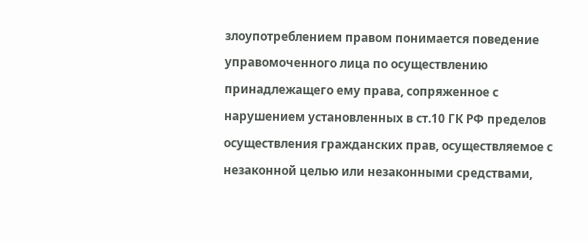злоупотреблением правом понимается поведение управомоченного лица по осуществлению принадлежащего ему права, сопряженное с нарушением установленных в ст.10 ГК РФ пределов осуществления гражданских прав, осуществляемое с незаконной целью или незаконными средствами,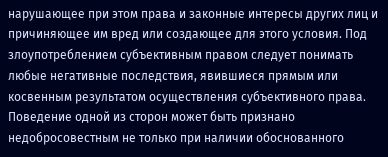нарушающее при этом права и законные интересы других лиц и причиняющее им вред или создающее для этого условия. Под злоупотреблением субъективным правом следует понимать любые негативные последствия, явившиеся прямым или косвенным результатом осуществления субъективного права. Поведение одной из сторон может быть признано недобросовестным не только при наличии обоснованного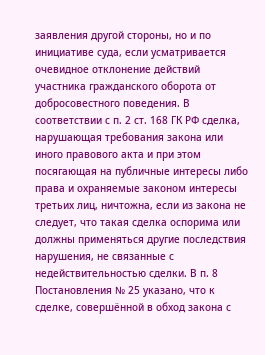заявления другой стороны, но и по инициативе суда, если усматривается очевидное отклонение действий участника гражданского оборота от добросовестного поведения. В соответствии с п. 2 ст. 168 ГК РФ сделка, нарушающая требования закона или иного правового акта и при этом посягающая на публичные интересы либо права и охраняемые законом интересы третьих лиц, ничтожна, если из закона не следует, что такая сделка оспорима или должны применяться другие последствия нарушения, не связанные с недействительностью сделки. В п. 8 Постановления № 25 указано, что к сделке, совершённой в обход закона с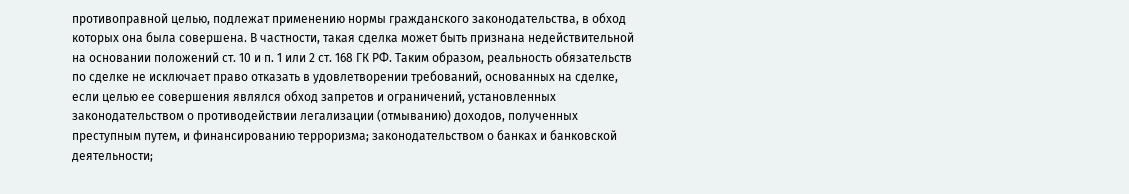противоправной целью, подлежат применению нормы гражданского законодательства, в обход которых она была совершена. В частности, такая сделка может быть признана недействительной на основании положений ст. 10 и п. 1 или 2 ст. 168 ГК РФ. Таким образом, реальность обязательств по сделке не исключает право отказать в удовлетворении требований, основанных на сделке, если целью ее совершения являлся обход запретов и ограничений, установленных законодательством о противодействии легализации (отмыванию) доходов, полученных преступным путем, и финансированию терроризма; законодательством о банках и банковской деятельности;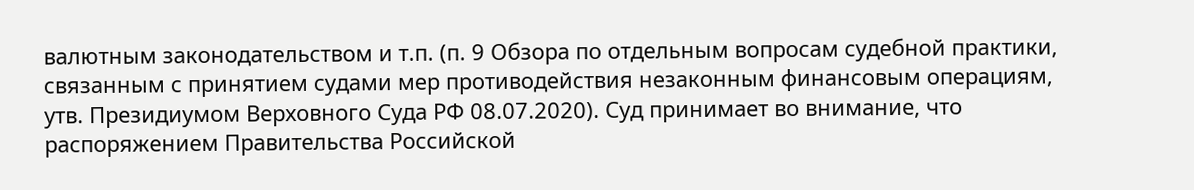валютным законодательством и т.п. (п. 9 Обзора по отдельным вопросам судебной практики, связанным с принятием судами мер противодействия незаконным финансовым операциям, утв. Президиумом Верховного Суда РФ 08.07.2020). Суд принимает во внимание, что распоряжением Правительства Российской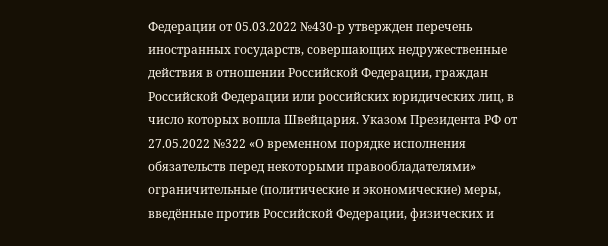Федерации от 05.03.2022 №430-р утвержден перечень иностранных государств, совершающих недружественные действия в отношении Российской Федерации, граждан Российской Федерации или российских юридических лиц, в число которых вошла Швейцария. Указом Президента РФ от 27.05.2022 №322 «О временном порядке исполнения обязательств перед некоторыми правообладателями» ограничительные (политические и экономические) меры, введённые против Российской Федерации, физических и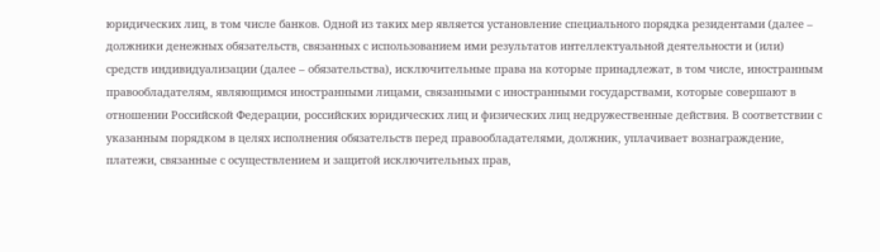юридических лиц, в том числе банков. Одной из таких мер является установление специального порядка резидентами (далее – должники денежных обязательств, связанных с использованием ими результатов интеллектуальной деятельности и (или) средств индивидуализации (далее – обязательства), исключительные права на которые принадлежат, в том числе, иностранным правообладателям, являющимся иностранными лицами, связанными с иностранными государствами, которые совершают в отношении Российской Федерации, российских юридических лиц и физических лиц недружественные действия. В соответствии с указанным порядком в целях исполнения обязательств перед правообладателями, должник, уплачивает вознаграждение, платежи, связанные с осуществлением и защитой исключительных прав,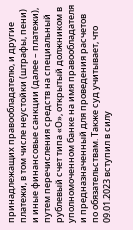принадлежащих правообладателю, и другие платежи, в том числе неустойки (штрафы, пени) и иные финансовые санкции (далее – платежи), путем перечисления средств на специальный рублевый счет типа «О», открытый должником в уполномоченном банке на имя правообладателя и предназначенный для проведения расчетов по обязательствам. Также суд учитывает, что 09.01.2023 вступил в силу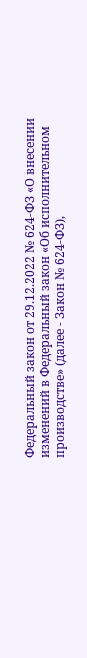Федеральный закон от 29.12.2022 № 624-ФЗ «О внесении изменений в Федеральный закон «Об исполнительном производстве» (далее - Закон № 624-ФЗ),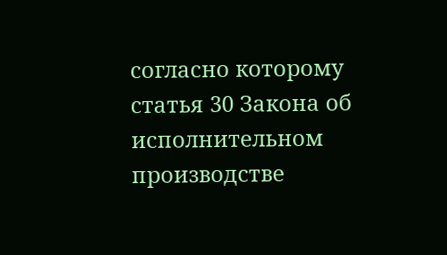согласно которому статья 30 Закона об исполнительном производстве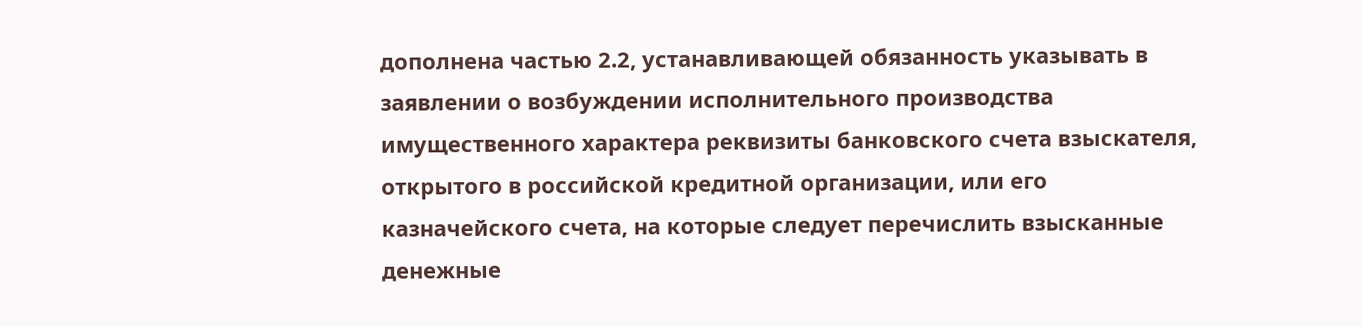дополнена частью 2.2, устанавливающей обязанность указывать в заявлении о возбуждении исполнительного производства имущественного характера реквизиты банковского счета взыскателя, открытого в российской кредитной организации, или его казначейского счета, на которые следует перечислить взысканные денежные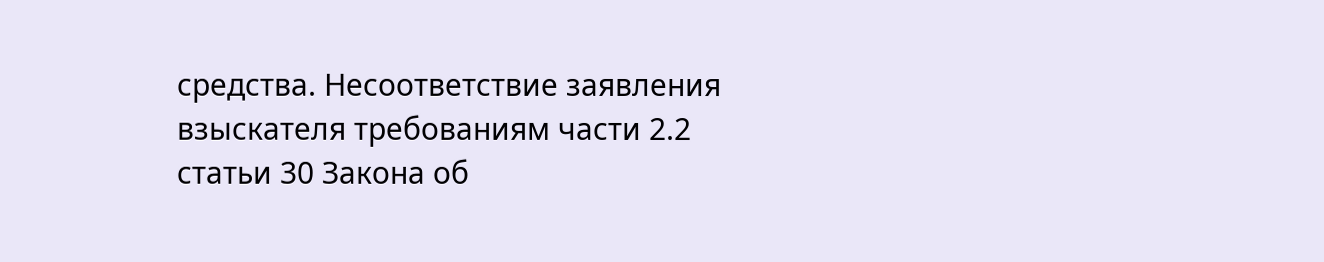средства. Несоответствие заявления взыскателя требованиям части 2.2 статьи 30 Закона об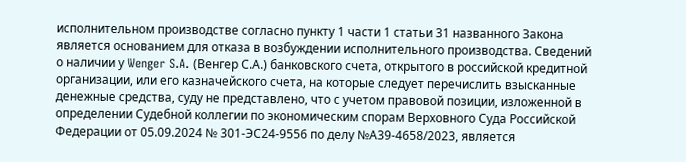исполнительном производстве согласно пункту 1 части 1 статьи 31 названного Закона является основанием для отказа в возбуждении исполнительного производства. Сведений о наличии у Wenger S.A. (Венгер С.А.) банковского счета, открытого в российской кредитной организации, или его казначейского счета, на которые следует перечислить взысканные денежные средства, суду не представлено, что с учетом правовой позиции, изложенной в определении Судебной коллегии по экономическим спорам Верховного Суда Российской Федерации от 05.09.2024 № 301-ЭС24-9556 по делу №А39-4658/2023, является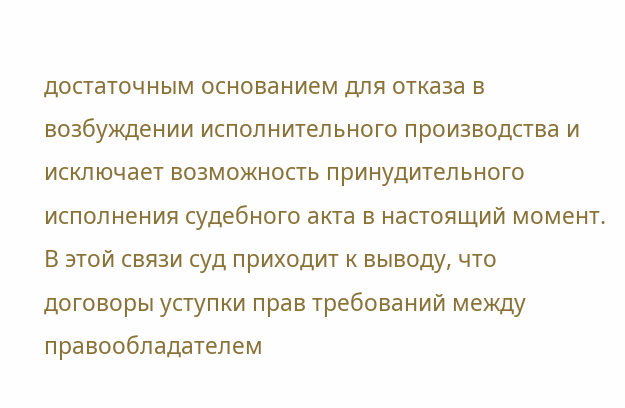достаточным основанием для отказа в возбуждении исполнительного производства и исключает возможность принудительного исполнения судебного акта в настоящий момент. В этой связи суд приходит к выводу, что договоры уступки прав требований между правообладателем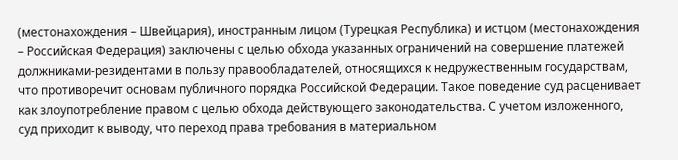(местонахождения – Швейцария), иностранным лицом (Турецкая Республика) и истцом (местонахождения – Российская Федерация) заключены с целью обхода указанных ограничений на совершение платежей должниками-резидентами в пользу правообладателей, относящихся к недружественным государствам, что противоречит основам публичного порядка Российской Федерации. Такое поведение суд расценивает как злоупотребление правом с целью обхода действующего законодательства. С учетом изложенного, суд приходит к выводу, что переход права требования в материальном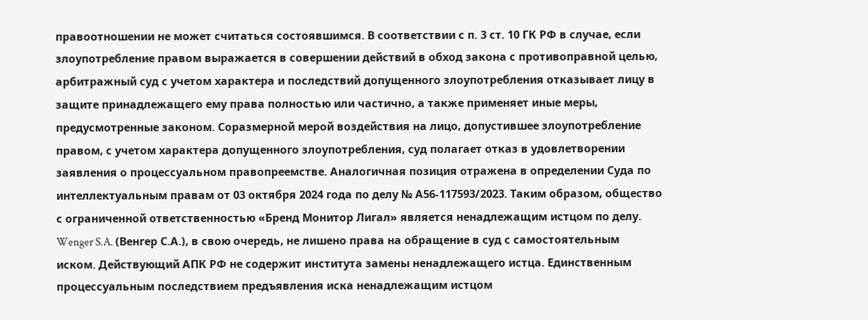правоотношении не может считаться состоявшимся. В соответствии с п. 3 ст. 10 ГК РФ в случае, если злоупотребление правом выражается в совершении действий в обход закона с противоправной целью, арбитражный суд с учетом характера и последствий допущенного злоупотребления отказывает лицу в защите принадлежащего ему права полностью или частично, а также применяет иные меры, предусмотренные законом. Соразмерной мерой воздействия на лицо, допустившее злоупотребление правом, с учетом характера допущенного злоупотребления, суд полагает отказ в удовлетворении заявления о процессуальном правопреемстве. Аналогичная позиция отражена в определении Суда по интеллектуальным правам от 03 октября 2024 года по делу № А56-117593/2023. Таким образом, общество с ограниченной ответственностью «Бренд Монитор Лигал» является ненадлежащим истцом по делу. Wenger S.A. (Венгер С.А.), в свою очередь, не лишено права на обращение в суд с самостоятельным иском. Действующий АПК РФ не содержит института замены ненадлежащего истца. Единственным процессуальным последствием предъявления иска ненадлежащим истцом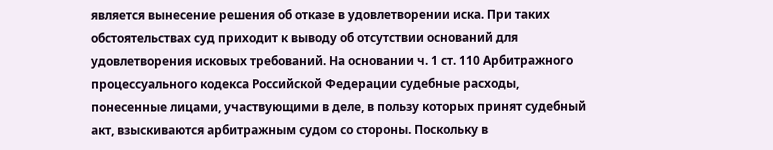является вынесение решения об отказе в удовлетворении иска. При таких обстоятельствах суд приходит к выводу об отсутствии оснований для удовлетворения исковых требований. На основании ч. 1 ст. 110 Арбитражного процессуального кодекса Российской Федерации судебные расходы, понесенные лицами, участвующими в деле, в пользу которых принят судебный акт, взыскиваются арбитражным судом со стороны. Поскольку в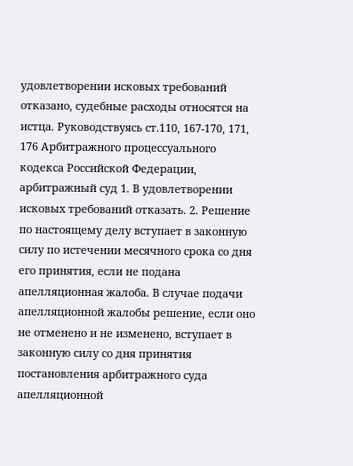удовлетворении исковых требований отказано, судебные расходы относятся на истца. Руководствуясь ст.110, 167-170, 171, 176 Арбитражного процессуального кодекса Российской Федерации, арбитражный суд 1. В удовлетворении исковых требований отказать. 2. Решение по настоящему делу вступает в законную силу по истечении месячного срока со дня его принятия, если не подана апелляционная жалоба. В случае подачи апелляционной жалобы решение, если оно не отменено и не изменено, вступает в законную силу со дня принятия постановления арбитражного суда апелляционной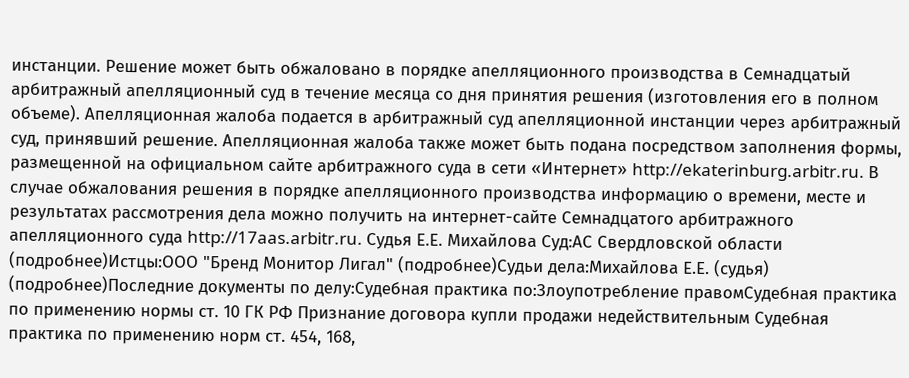инстанции. Решение может быть обжаловано в порядке апелляционного производства в Семнадцатый арбитражный апелляционный суд в течение месяца со дня принятия решения (изготовления его в полном объеме). Апелляционная жалоба подается в арбитражный суд апелляционной инстанции через арбитражный суд, принявший решение. Апелляционная жалоба также может быть подана посредством заполнения формы, размещенной на официальном сайте арбитражного суда в сети «Интернет» http://ekaterinburg.arbitr.ru. В случае обжалования решения в порядке апелляционного производства информацию о времени, месте и результатах рассмотрения дела можно получить на интернет-сайте Семнадцатого арбитражного апелляционного суда http://17aas.arbitr.ru. Судья Е.Е. Михайлова Суд:АС Свердловской области (подробнее)Истцы:ООО "Бренд Монитор Лигал" (подробнее)Судьи дела:Михайлова Е.Е. (судья) (подробнее)Последние документы по делу:Судебная практика по:Злоупотребление правомСудебная практика по применению нормы ст. 10 ГК РФ Признание договора купли продажи недействительным Судебная практика по применению норм ст. 454, 168,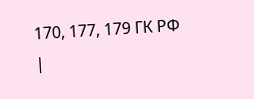170, 177, 179 ГК РФ
|